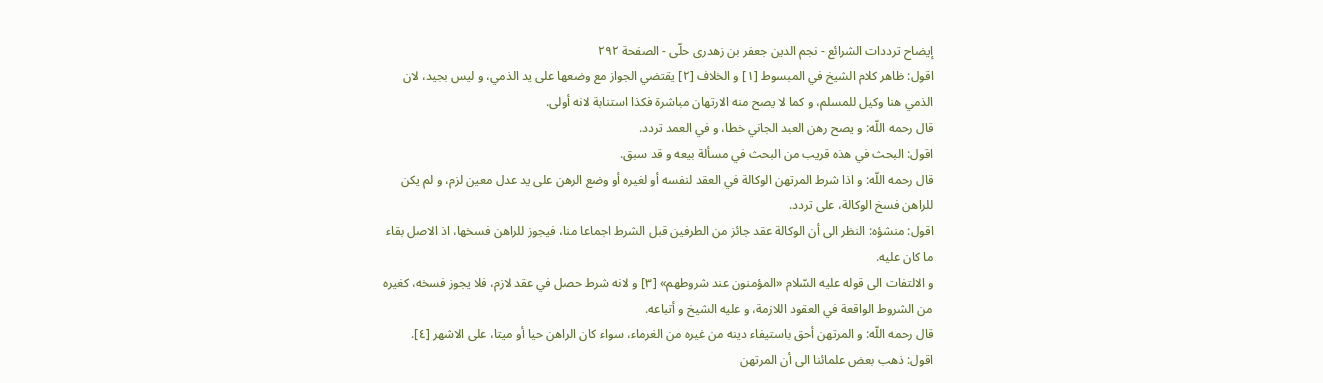إيضاح ترددات الشرائع - نجم الدين جعفر بن زهدرى حلّى - الصفحة ٢٩٢
اقول: ظاهر كلام الشيخ في المبسوط [١] و الخلاف [٢] يقتضي الجواز مع وضعها على يد الذمي، و ليس بجيد، لان الذمي هنا وكيل للمسلم، و كما لا يصح منه الارتهان مباشرة فكذا استنابة لانه أولى.
قال رحمه اللّه: و يصح رهن العبد الجاني خطا، و في العمد تردد.
اقول: البحث في هذه قريب من البحث في مسألة بيعه و قد سبق.
قال رحمه اللّه: و اذا شرط المرتهن الوكالة في العقد لنفسه أو لغيره أو وضع الرهن على يد عدل معين لزم، و لم يكن للراهن فسخ الوكالة، على تردد.
اقول: منشؤه: النظر الى أن الوكالة عقد جائز من الطرفين قبل الشرط اجماعا منا، فيجوز للراهن فسخها، اذ الاصل بقاء ما كان عليه.
و الالتفات الى قوله عليه السّلام «المؤمنون عند شروطهم» [٣] و لانه شرط حصل في عقد لازم، فلا يجوز فسخه، كغيره من الشروط الواقعة في العقود اللازمة، و عليه الشيخ و أتباعه.
قال رحمه اللّه: و المرتهن أحق باستيفاء دينه من غيره من الغرماء، سواء كان الراهن حيا أو ميتا، على الاشهر [٤].
اقول: ذهب بعض علمائنا الى أن المرتهن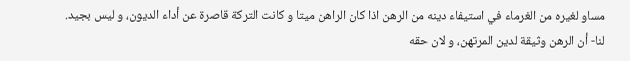مساو لغيره من الغرماء في استيفاء دينه من الرهن اذا كان الراهن ميتا و كانت التركة قاصرة عن أداء الديون، و ليس بجيد.
لنا- أن الرهن وثيقة لدين المرتهن، و لان حقه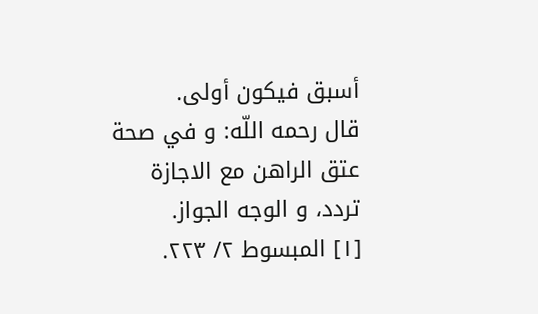أسبق فيكون أولى.
قال رحمه اللّه: و في صحة عتق الراهن مع الاجازة تردد، و الوجه الجواز.
[١] المبسوط ٢/ ٢٢٣.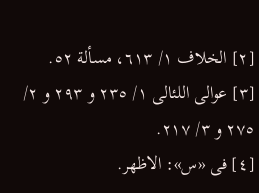[٢] الخلاف ١/ ٦١٣، مسألة ٥٢.
[٣] عوالى اللئالى ١/ ٢٣٥ و ٢٩٣ و ٢/ ٢٧٥ و ٣/ ٢١٧.
[٤] فى «س»: الاظهر.